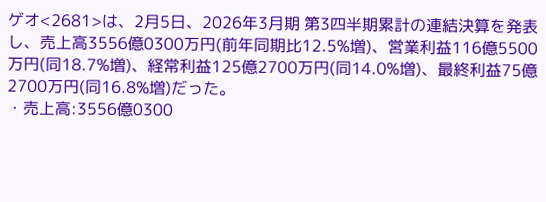ゲオ<2681>は、2月5日、2026年3月期 第3四半期累計の連結決算を発表し、売上高3556億0300万円(前年同期比12.5%増)、営業利益116億5500万円(同18.7%増)、経常利益125億2700万円(同14.0%増)、最終利益75億2700万円(同16.8%増)だった。
・売上高:3556億0300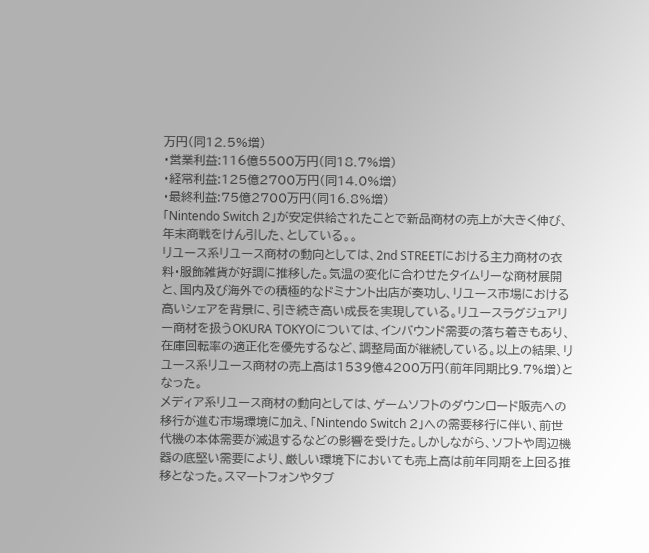万円(同12.5%増)
・営業利益:116億5500万円(同18.7%増)
・経常利益:125億2700万円(同14.0%増)
・最終利益:75億2700万円(同16.8%増)
「Nintendo Switch 2」が安定供給されたことで新品商材の売上が大きく伸び、年末商戦をけん引した、としている。。
リユース系リユース商材の動向としては、2nd STREETにおける主力商材の衣料・服飾雑貨が好調に推移した。気温の変化に合わせたタイムリーな商材展開と、国内及び海外での積極的なドミナント出店が奏功し、リユース市場における高いシェアを背景に、引き続き高い成長を実現している。リユースラグジュアリー商材を扱うOKURA TOKYOについては、インバウンド需要の落ち着きもあり、在庫回転率の適正化を優先するなど、調整局面が継続している。以上の結果、リユース系リユース商材の売上高は1539億4200万円(前年同期比9.7%増)となった。
メディア系リユース商材の動向としては、ゲームソフトのダウンロード販売への移行が進む市場環境に加え、「Nintendo Switch 2」への需要移行に伴い、前世代機の本体需要が減退するなどの影響を受けた。しかしながら、ソフトや周辺機器の底堅い需要により、厳しい環境下においても売上高は前年同期を上回る推移となった。スマートフォンやタブ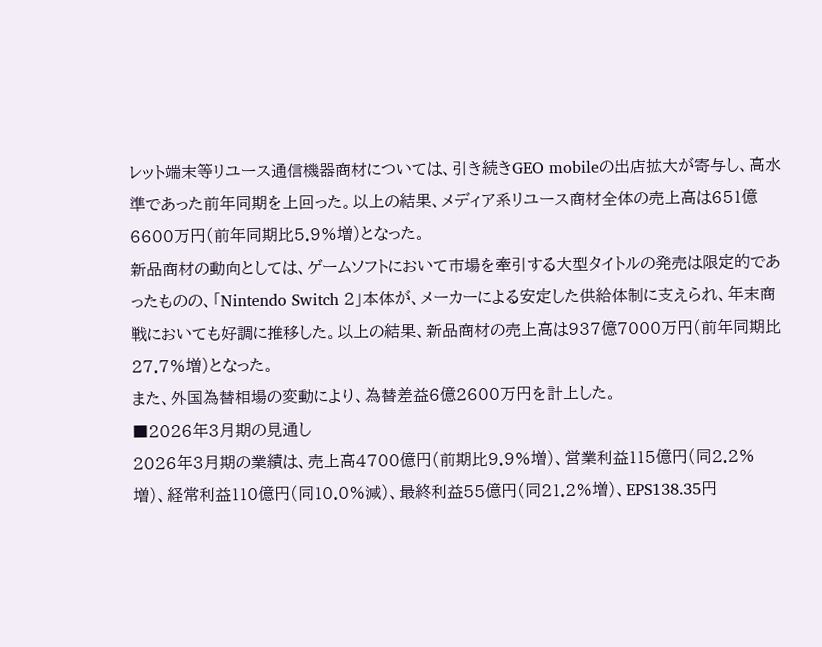レット端末等リユース通信機器商材については、引き続きGEO mobileの出店拡大が寄与し、高水準であった前年同期を上回った。以上の結果、メディア系リユース商材全体の売上高は651億6600万円(前年同期比5.9%増)となった。
新品商材の動向としては、ゲームソフトにおいて市場を牽引する大型タイトルの発売は限定的であったものの、「Nintendo Switch 2」本体が、メーカーによる安定した供給体制に支えられ、年末商戦においても好調に推移した。以上の結果、新品商材の売上高は937億7000万円(前年同期比27.7%増)となった。
また、外国為替相場の変動により、為替差益6億2600万円を計上した。
■2026年3月期の見通し
2026年3月期の業績は、売上高4700億円(前期比9.9%増)、営業利益115億円(同2.2%増)、経常利益110億円(同10.0%減)、最終利益55億円(同21.2%増)、EPS138.35円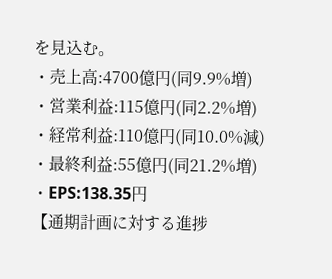を見込む。
・売上高:4700億円(同9.9%増)
・営業利益:115億円(同2.2%増)
・経常利益:110億円(同10.0%減)
・最終利益:55億円(同21.2%増)
・EPS:138.35円
【通期計画に対する進捗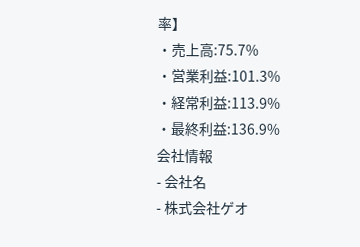率】
・売上高:75.7%
・営業利益:101.3%
・経常利益:113.9%
・最終利益:136.9%
会社情報
- 会社名
- 株式会社ゲオ